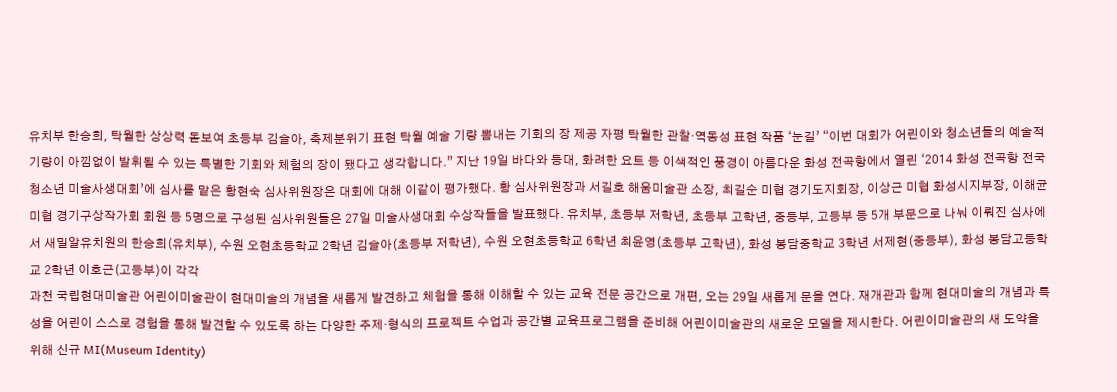유치부 한승희, 탁월한 상상력 돋보여 초등부 김슬아, 축제분위기 표현 탁월 예술 기량 뽐내는 기회의 장 제공 자평 탁월한 관찰·역동성 표현 작품 ‘눈길’ “이번 대회가 어린이와 청소년들의 예술적 기량이 아낌없이 발휘될 수 있는 특별한 기회와 체험의 장이 됐다고 생각합니다.” 지난 19일 바다와 등대, 화려한 요트 등 이색적인 풍경이 아름다운 화성 전곡항에서 열린 ‘2014 화성 전곡항 전국 청소년 미술사생대회’에 심사를 맡은 황현숙 심사위원장은 대회에 대해 이같이 평가했다. 황 심사위원장과 서길호 해움미술관 소장, 최길순 미협 경기도지회장, 이상근 미협 화성시지부장, 이해균 미협 경기구상작가회 회원 등 5명으로 구성된 심사위원들은 27일 미술사생대회 수상작들을 발표했다. 유치부, 초등부 저학년, 초등부 고학년, 중등부, 고등부 등 5개 부문으로 나눠 이뤄진 심사에서 새밀알유치원의 한승희(유치부), 수원 오현초등학교 2학년 김슬아(초등부 저학년), 수원 오현초등학교 6학년 최윤영(초등부 고학년), 화성 봉담중학교 3학년 서제현(중등부), 화성 봉담고등학교 2학년 이호근(고등부)이 각각
과천 국립현대미술관 어린이미술관이 현대미술의 개념을 새롭게 발견하고 체험을 통해 이해할 수 있는 교육 전문 공간으로 개편, 오는 29일 새롭게 문을 연다. 재개관과 함께 현대미술의 개념과 특성을 어린이 스스로 경험을 통해 발견할 수 있도록 하는 다양한 주제·형식의 프로젝트 수업과 공간별 교육프로그램을 준비해 어린이미술관의 새로운 모델을 제시한다. 어린이미술관의 새 도약을 위해 신규 MI(Museum Identity)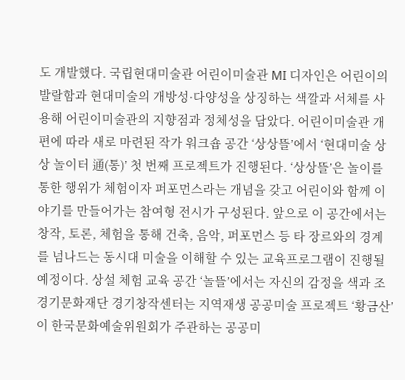도 개발했다. 국립현대미술관 어린이미술관 MI 디자인은 어린이의 발랄함과 현대미술의 개방성·다양성을 상징하는 색깔과 서체를 사용해 어린이미술관의 지향점과 정체성을 담았다. 어린이미술관 개편에 따라 새로 마련된 작가 워크숍 공간 ‘상상뜰’에서 ‘현대미술 상상 놀이터 通(통)’ 첫 번째 프로젝트가 진행된다. ‘상상뜰’은 놀이를 통한 행위가 체험이자 퍼포먼스라는 개념을 갖고 어린이와 함께 이야기를 만들어가는 참여형 전시가 구성된다. 앞으로 이 공간에서는 창작, 토론, 체험을 통해 건축, 음악, 퍼포먼스 등 타 장르와의 경계를 넘나드는 동시대 미술을 이해할 수 있는 교육프로그램이 진행될 예정이다. 상설 체험 교육 공간 ‘놀뜰’에서는 자신의 감정을 색과 조
경기문화재단 경기창작센터는 지역재생 공공미술 프로젝트 ‘황금산’이 한국문화예술위원회가 주관하는 공공미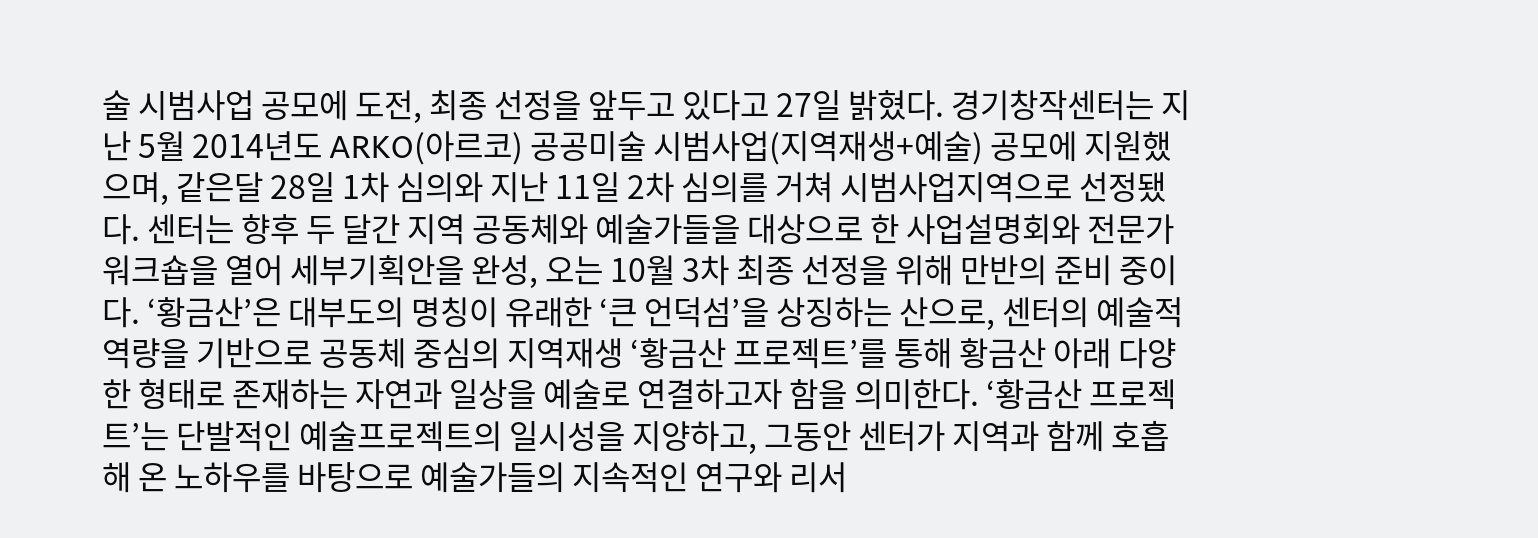술 시범사업 공모에 도전, 최종 선정을 앞두고 있다고 27일 밝혔다. 경기창작센터는 지난 5월 2014년도 ARKO(아르코) 공공미술 시범사업(지역재생+예술) 공모에 지원했으며, 같은달 28일 1차 심의와 지난 11일 2차 심의를 거쳐 시범사업지역으로 선정됐다. 센터는 향후 두 달간 지역 공동체와 예술가들을 대상으로 한 사업설명회와 전문가 워크숍을 열어 세부기획안을 완성, 오는 10월 3차 최종 선정을 위해 만반의 준비 중이다. ‘황금산’은 대부도의 명칭이 유래한 ‘큰 언덕섬’을 상징하는 산으로, 센터의 예술적 역량을 기반으로 공동체 중심의 지역재생 ‘황금산 프로젝트’를 통해 황금산 아래 다양한 형태로 존재하는 자연과 일상을 예술로 연결하고자 함을 의미한다. ‘황금산 프로젝트’는 단발적인 예술프로젝트의 일시성을 지양하고, 그동안 센터가 지역과 함께 호흡해 온 노하우를 바탕으로 예술가들의 지속적인 연구와 리서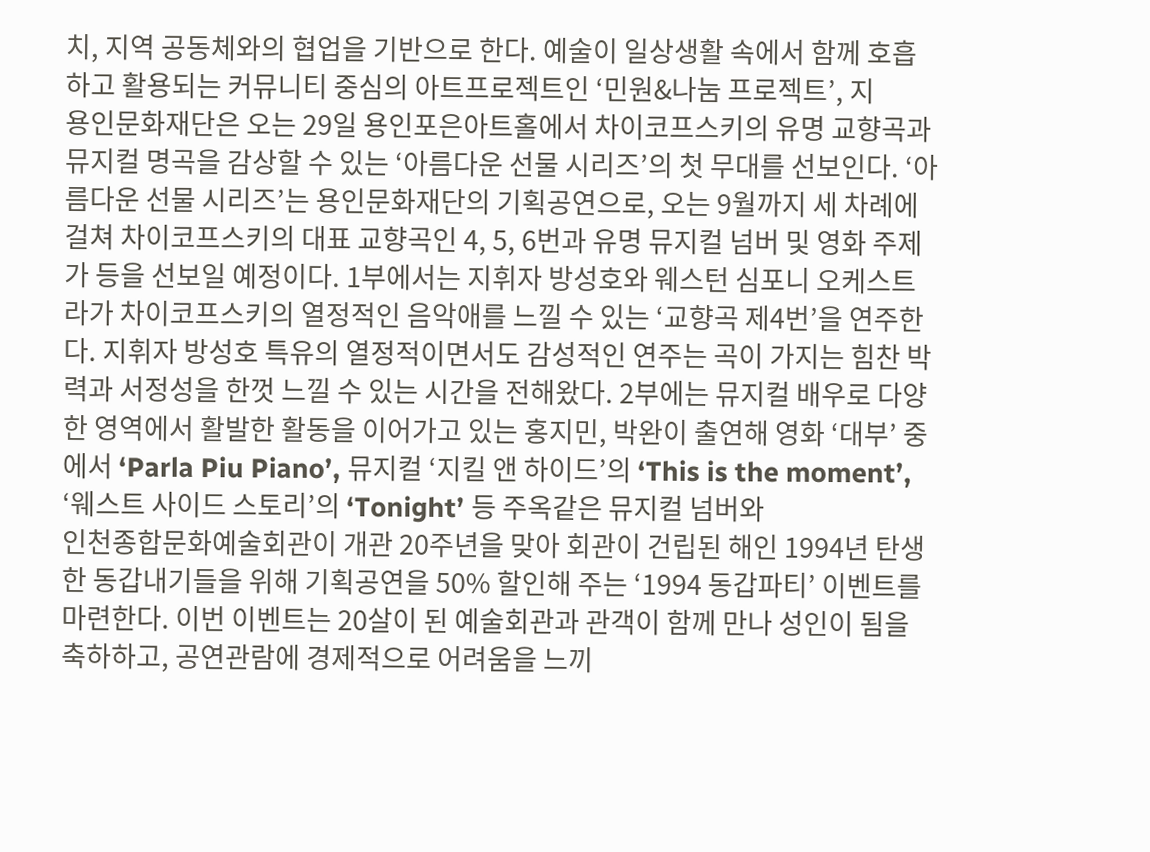치, 지역 공동체와의 협업을 기반으로 한다. 예술이 일상생활 속에서 함께 호흡하고 활용되는 커뮤니티 중심의 아트프로젝트인 ‘민원&나눔 프로젝트’, 지
용인문화재단은 오는 29일 용인포은아트홀에서 차이코프스키의 유명 교향곡과 뮤지컬 명곡을 감상할 수 있는 ‘아름다운 선물 시리즈’의 첫 무대를 선보인다. ‘아름다운 선물 시리즈’는 용인문화재단의 기획공연으로, 오는 9월까지 세 차례에 걸쳐 차이코프스키의 대표 교향곡인 4, 5, 6번과 유명 뮤지컬 넘버 및 영화 주제가 등을 선보일 예정이다. 1부에서는 지휘자 방성호와 웨스턴 심포니 오케스트라가 차이코프스키의 열정적인 음악애를 느낄 수 있는 ‘교향곡 제4번’을 연주한다. 지휘자 방성호 특유의 열정적이면서도 감성적인 연주는 곡이 가지는 힘찬 박력과 서정성을 한껏 느낄 수 있는 시간을 전해왔다. 2부에는 뮤지컬 배우로 다양한 영역에서 활발한 활동을 이어가고 있는 홍지민, 박완이 출연해 영화 ‘대부’ 중에서 ‘Parla Piu Piano’, 뮤지컬 ‘지킬 앤 하이드’의 ‘This is the moment’, ‘웨스트 사이드 스토리’의 ‘Tonight’ 등 주옥같은 뮤지컬 넘버와
인천종합문화예술회관이 개관 20주년을 맞아 회관이 건립된 해인 1994년 탄생한 동갑내기들을 위해 기획공연을 50% 할인해 주는 ‘1994 동갑파티’ 이벤트를 마련한다. 이번 이벤트는 20살이 된 예술회관과 관객이 함께 만나 성인이 됨을 축하하고, 공연관람에 경제적으로 어려움을 느끼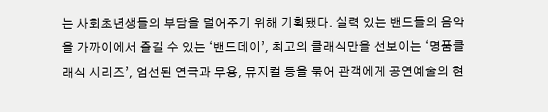는 사회초년생들의 부담을 덜어주기 위해 기획됐다. 실력 있는 밴드들의 음악을 가까이에서 즐길 수 있는 ‘밴드데이’, 최고의 클래식만을 선보이는 ‘명품클래식 시리즈’, 엄선된 연극과 무용, 뮤지컬 등을 묶어 관객에게 공연예술의 현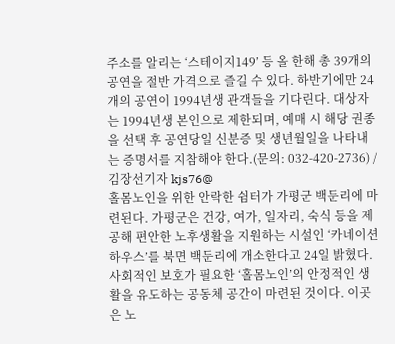주소를 알리는 ‘스테이지149’ 등 올 한해 총 39개의 공연을 절반 가격으로 즐길 수 있다. 하반기에만 24개의 공연이 1994년생 관객들을 기다린다. 대상자는 1994년생 본인으로 제한되며, 예매 시 해당 권종을 선택 후 공연당일 신분증 및 생년월일을 나타내는 증명서를 지참해야 한다.(문의: 032-420-2736) /김장선기자 kjs76@
홀몸노인을 위한 안락한 쉼터가 가평군 백둔리에 마련된다. 가평군은 건강, 여가, 일자리, 숙식 등을 제공해 편안한 노후생활을 지원하는 시설인 ‘카네이션 하우스’를 북면 백둔리에 개소한다고 24일 밝혔다. 사회적인 보호가 필요한 ‘홀몸노인’의 안정적인 생활을 유도하는 공동체 공간이 마련된 것이다. 이곳은 노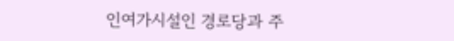인여가시설인 경로당과 주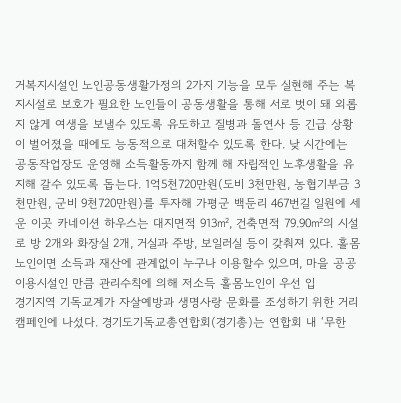거복지시설인 노인공동생활가정의 2가지 기능을 모두 실현해 주는 복지시설로 보호가 필요한 노인들이 공동생활을 통해 서로 벗이 돼 외롭지 않게 여생을 보낼수 있도록 유도하고 질병과 돌연사 등 긴급 상황이 벌어졌을 때에도 능동적으로 대처할수 있도록 한다. 낮 시간에는 공동작업장도 운영해 소득활동까지 함께 해 자립적인 노후생활을 유지해 갈수 있도록 돕는다. 1억5천720만원(도비 3천만원, 농협기부금 3천만원, 군비 9천720만원)를 투자해 가평군 백둔리 467번길 일원에 세운 이곳 카네이션 하우스는 대지면적 913㎡, 건축면적 79.90㎡의 시설로 방 2개와 화장실 2개, 거실과 주방, 보일러실 등이 갖춰져 있다. 홀몸노인이면 소득과 재산에 관계없이 누구나 이용할수 있으며, 마을 공공이용시설인 만큼 관리수칙에 의해 저소득 홀몸노인이 우선 입
경기지역 기독교계가 자살예방과 생명사랑 문화를 조성하기 위한 거리 캠페인에 나섰다. 경기도기독교총연합회(경기총)는 연합회 내 ‘무한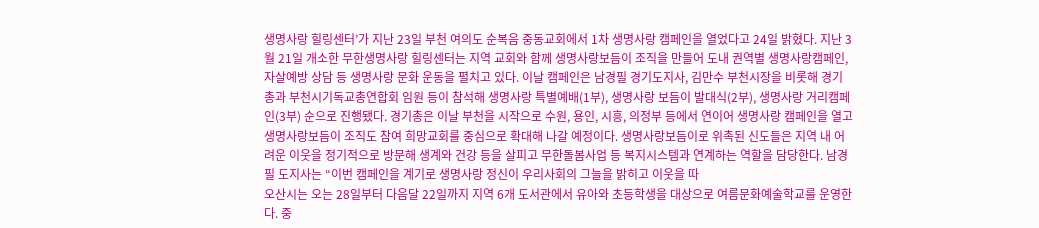생명사랑 힐링센터’가 지난 23일 부천 여의도 순복음 중동교회에서 1차 생명사랑 캠페인을 열었다고 24일 밝혔다. 지난 3월 21일 개소한 무한생명사랑 힐링센터는 지역 교회와 함께 생명사랑보듬이 조직을 만들어 도내 권역별 생명사랑캠페인, 자살예방 상담 등 생명사랑 문화 운동을 펼치고 있다. 이날 캠페인은 남경필 경기도지사, 김만수 부천시장을 비롯해 경기총과 부천시기독교총연합회 임원 등이 참석해 생명사랑 특별예배(1부), 생명사랑 보듬이 발대식(2부), 생명사랑 거리캠페인(3부) 순으로 진행됐다. 경기총은 이날 부천을 시작으로 수원, 용인, 시흥, 의정부 등에서 연이어 생명사랑 캠페인을 열고 생명사랑보듬이 조직도 참여 희망교회를 중심으로 확대해 나갈 예정이다. 생명사랑보듬이로 위촉된 신도들은 지역 내 어려운 이웃을 정기적으로 방문해 생계와 건강 등을 살피고 무한돌봄사업 등 복지시스템과 연계하는 역할을 담당한다. 남경필 도지사는 “이번 캠페인을 계기로 생명사랑 정신이 우리사회의 그늘을 밝히고 이웃을 따
오산시는 오는 28일부터 다음달 22일까지 지역 6개 도서관에서 유아와 초등학생을 대상으로 여름문화예술학교를 운영한다. 중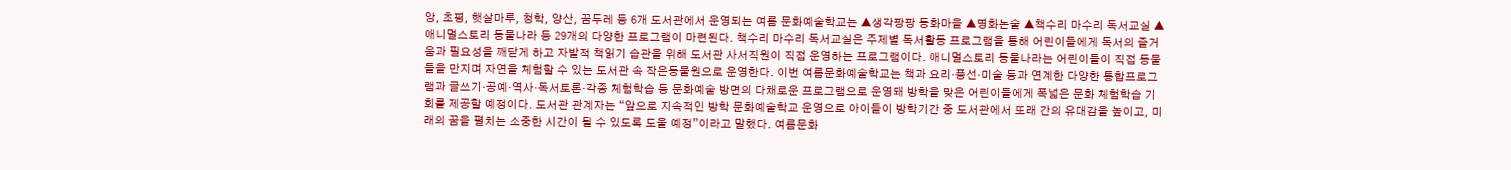앙, 초평, 햇살마루, 청학, 양산, 꿈두레 등 6개 도서관에서 운영되는 여름 문화예술학교는 ▲생각팡팡 동화마을 ▲명화논술 ▲책수리 마수리 독서교실 ▲애니멀스토리 동물나라 등 29개의 다양한 프로그램이 마련된다. 책수리 마수리 독서교실은 주제별 독서활동 프로그램을 통해 어린이들에게 독서의 즐거움과 필요성을 깨닫게 하고 자발적 책읽기 습관을 위해 도서관 사서직원이 직접 운영하는 프로그램이다. 애니멀스토리 동물나라는 어린이들이 직접 동물들을 만지며 자연을 체험할 수 있는 도서관 속 작은동물원으로 운영한다. 이번 여름문화예술학교는 책과 요리·풍선·미술 등과 연계한 다양한 통합프로그램과 글쓰기·공예·역사·독서토론·각종 체험학습 등 문화예술 방면의 다채로운 프로그램으로 운영돼 방학을 맞은 어린이들에게 폭넓은 문화 체험학습 기회를 제공할 예정이다. 도서관 관계자는 “앞으로 지속적인 방학 문화예술학교 운영으로 아이들이 방학기간 중 도서관에서 또래 간의 유대감을 높이고, 미래의 꿈을 펼치는 소중한 시간이 될 수 있도록 도울 예정”이라고 말했다. 여름문화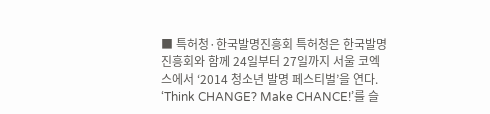■ 특허청·한국발명진흥회 특허청은 한국발명진흥회와 함께 24일부터 27일까지 서울 코엑스에서 ‘2014 청소년 발명 페스티벌’을 연다. ‘Think CHANGE? Make CHANCE!’를 슬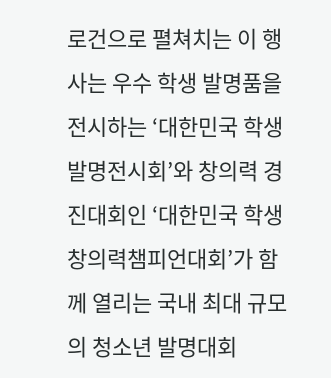로건으로 펼쳐치는 이 행사는 우수 학생 발명품을 전시하는 ‘대한민국 학생발명전시회’와 창의력 경진대회인 ‘대한민국 학생창의력챔피언대회’가 함께 열리는 국내 최대 규모의 청소년 발명대회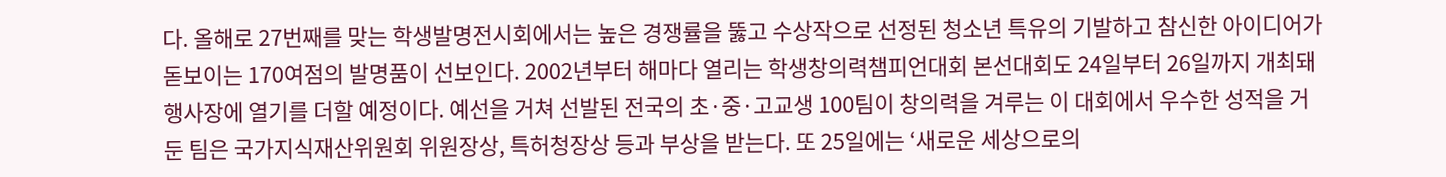다. 올해로 27번째를 맞는 학생발명전시회에서는 높은 경쟁률을 뚫고 수상작으로 선정된 청소년 특유의 기발하고 참신한 아이디어가 돋보이는 170여점의 발명품이 선보인다. 2002년부터 해마다 열리는 학생창의력챔피언대회 본선대회도 24일부터 26일까지 개최돼 행사장에 열기를 더할 예정이다. 예선을 거쳐 선발된 전국의 초·중·고교생 100팀이 창의력을 겨루는 이 대회에서 우수한 성적을 거둔 팀은 국가지식재산위원회 위원장상, 특허청장상 등과 부상을 받는다. 또 25일에는 ‘새로운 세상으로의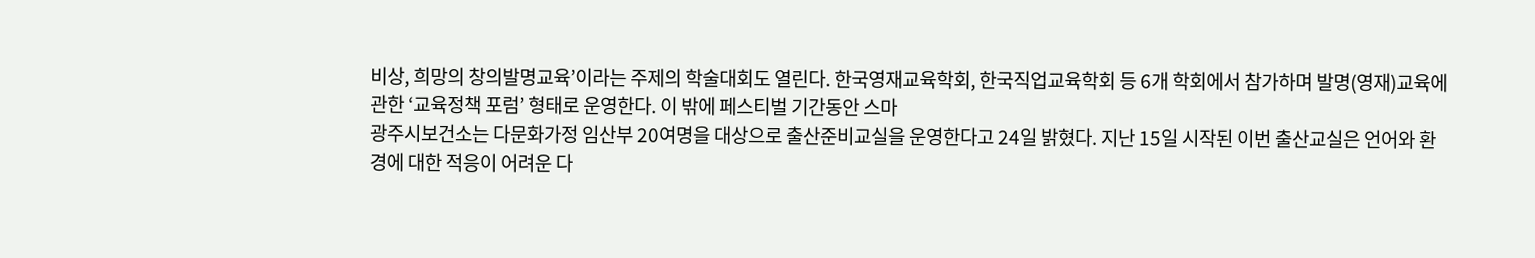비상, 희망의 창의발명교육’이라는 주제의 학술대회도 열린다. 한국영재교육학회, 한국직업교육학회 등 6개 학회에서 참가하며 발명(영재)교육에 관한 ‘교육정책 포럼’ 형태로 운영한다. 이 밖에 페스티벌 기간동안 스마
광주시보건소는 다문화가정 임산부 20여명을 대상으로 출산준비교실을 운영한다고 24일 밝혔다. 지난 15일 시작된 이번 출산교실은 언어와 환경에 대한 적응이 어려운 다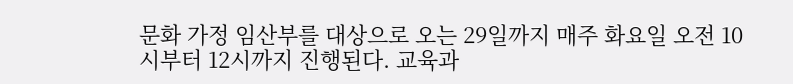문화 가정 임산부를 대상으로 오는 29일까지 매주 화요일 오전 10시부터 12시까지 진행된다. 교육과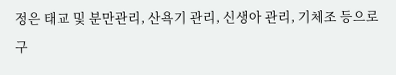정은 태교 및 분만관리, 산욕기 관리, 신생아 관리, 기체조 등으로 구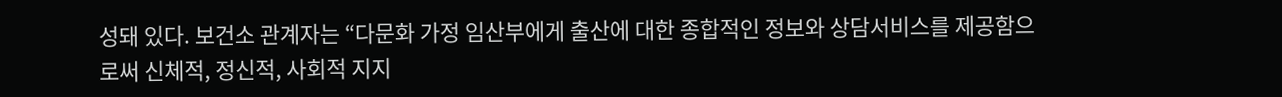성돼 있다. 보건소 관계자는 “다문화 가정 임산부에게 출산에 대한 종합적인 정보와 상담서비스를 제공함으로써 신체적, 정신적, 사회적 지지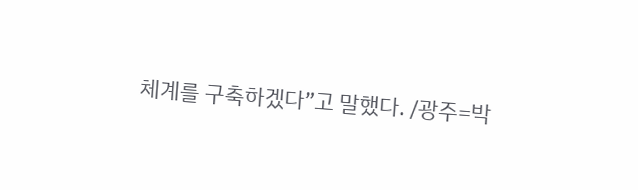체계를 구축하겠다”고 말했다. /광주=박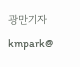광만기자 kmpark@